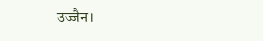उज्जैन।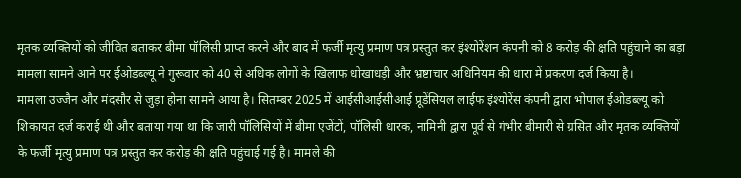मृतक व्यक्तियों को जीवित बताकर बीमा पॉलिसी प्राप्त करने और बाद में फर्जी मृत्यु प्रमाण पत्र प्रस्तुत कर इंश्योरेंशन कंपनी को 8 करोड़ की क्षति पहुंचाने का बड़ा मामला सामने आने पर ईओडब्ल्यू ने गुरूवार को 40 से अधिक लोगों के खिलाफ धोखाधड़ी और भ्रष्टाचार अधिनियम की धारा में प्रकरण दर्ज किया है।
मामला उज्जैन और मंदसौर से जुड़ा होना सामने आया है। सितम्बर 2025 में आईसीआईसीआई प्रूडेंसियल लाईफ इंश्योरेंस कंपनी द्वारा भोपाल ईओडब्ल्यू को शिकायत दर्ज कराई थी और बताया गया था कि जारी पॉलिसियों में बीमा एजेंटों, पॉलिसी धारक, नामिनी द्वारा पूर्व से गंभीर बीमारी से ग्रसित और मृतक व्यक्तियों के फर्जी मृत्यु प्रमाण पत्र प्रस्तुत कर करोड़ की क्षति पहुंचाई गई है। मामले की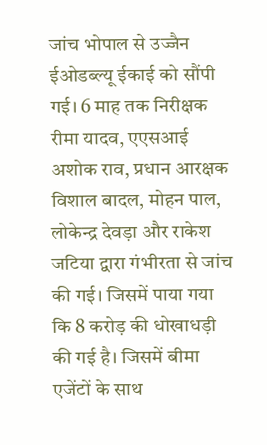जांच भोपाल से उज्जैन ईओडब्ल्यू ईकाई को सौंपी गई। 6 माह तक निरीक्षक रीमा यादव, एएसआई अशोक राव, प्रधान आरक्षक विशाल बादल, मोहन पाल, लोकेन्द्र देवड़ा और राकेश जटिया द्वारा गंभीरता से जांच की गई। जिसमें पाया गया कि 8 करोड़ की धोखाधड़ी की गई है। जिसमें बीमा एजेंटों के साथ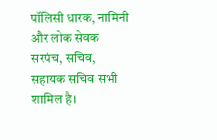पॉलिसी धारक, नामिनी और लोक सेवक सरपंच, सचिव, सहायक सचिव सभी शामिल है।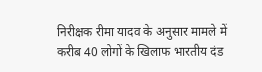निरीक्षक रीमा यादव के अनुसार मामले में करीब 40 लोगों के खिलाफ भारतीय दंड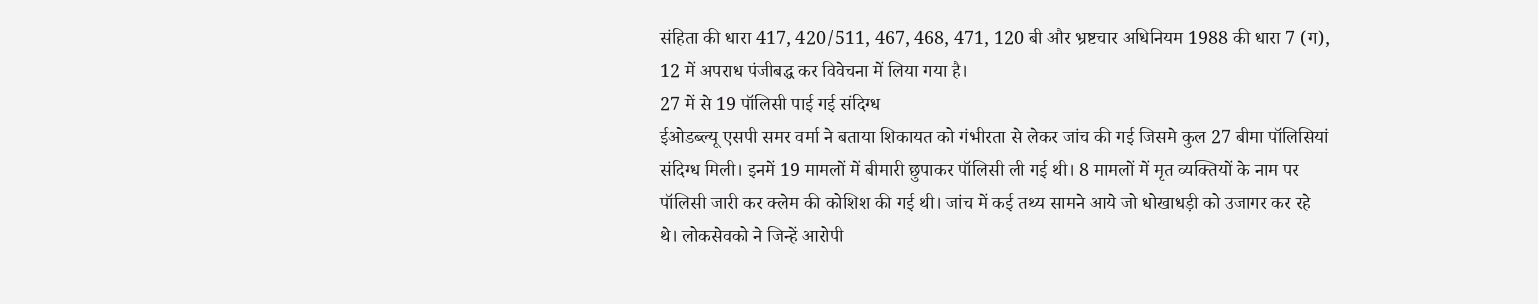संहिता की धारा 417, 420/511, 467, 468, 471, 120 बी और भ्रष्टचार अधिनियम 1988 की धारा 7 (ग), 12 में अपराध पंजीबद्ध कर विवेचना में लिया गया है।
27 में से 19 पॉलिसी पाई गई संदिग्ध
ईओडब्ल्यू एसपी समर वर्मा ने बताया शिकायत को गंभीरता से लेकर जांच की गई जिसमे कुल 27 बीमा पॉलिसियां संदिग्ध मिली। इनमें 19 मामलों में बीमारी छुपाकर पॉलिसी ली गई थी। 8 मामलों में मृत व्यक्तियों के नाम पर पॉलिसी जारी कर क्लेम की कोशिश की गई थी। जांच में कई तथ्य सामने आये जो धोखाधड़ी को उजागर कर रहे थे। लोकसेवको ने जिन्हें आरोपी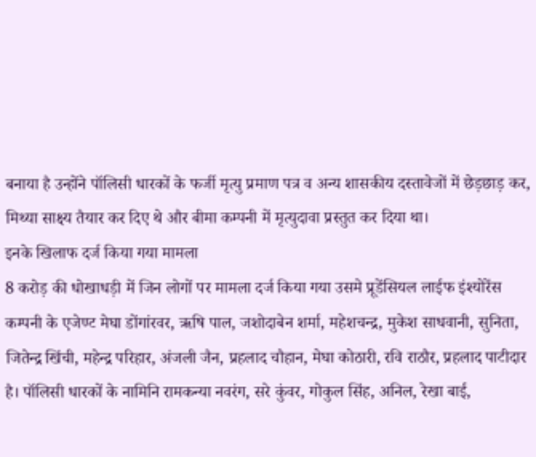बनाया है उन्होंने पॉलिसी धारकों के फर्जी मृत्यु प्रमाण पत्र व अन्य शासकीय दस्तावेजों में छेड़छाड़ कर, मिथ्या साक्ष्य तैयार कर दिए थे और बीमा कम्पनी में मृत्युदावा प्रस्तुत कर दिया था।
इनके खिलाफ दर्ज किया गया मामला
8 करोड़ की धोखाधड़ी में जिन लोगों पर मामला दर्ज किया गया उसमे प्रूडेंसियल लाईफ इंश्योरेंस कम्पनी के एजेण्ट मेघा डोंगांरवर, ऋषि पाल, जशोदाबेन शर्मा, महेशचन्द्र, मुकेश साधवानी, सुनिता, जितेन्द्र खिंची, महेन्द्र परिहार, अंजली जैन, प्रहलाद चौहान, मेघा कोठारी, रवि राठौर, प्रहलाद पाटीदार है। पॉलिसी धारकों के नामिनि रामकन्या नवरंग, सरे कुंवर, गोकुल सिंह, अनिल, रेखा बाई,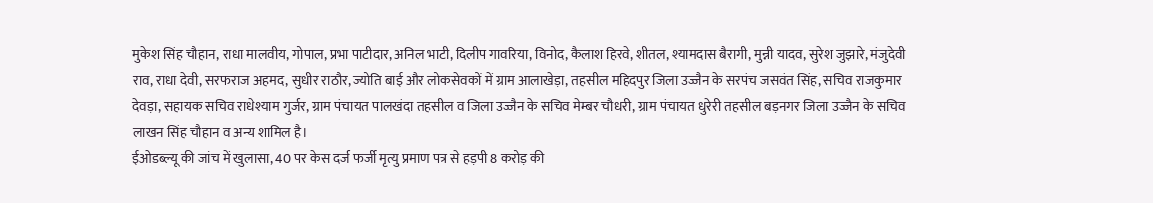मुकेश सिंह चौहान, राधा मालवीय, गोपाल, प्रभा पाटीदार, अनिल भाटी, दिलीप गावरिया, विनोद, कैलाश हिरवे, शीतल, श्यामदास बैरागी, मुन्नी यादव, सुरेश जुझारे, मंजुदेवी राव, राधा देवी, सरफराज अहमद, सुधीर राठौर, ज्योति बाई और लोकसेवकों में ग्राम आलाखेड़ा, तहसील महिदपुर जिला उज्जैन के सरपंच जसवंत सिंह, सचिव राजकुमार देवड़ा, सहायक सचिव राधेश्याम गुर्जर, ग्राम पंचायत पालखंदा तहसील व जिला उज्जैन के सचिव मेम्बर चौधरी, ग्राम पंचायत धुरेरी तहसील बड़नगर जिला उज्जैन के सचिव लाखन सिंह चौहान व अन्य शामिल है।
ईओडब्ल्यू की जांच में खुलासा, 40 पर केस दर्ज फर्जी मृत्यु प्रमाण पत्र से हड़पी 8 करोड़ की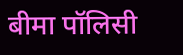बीमा पॉलिसी